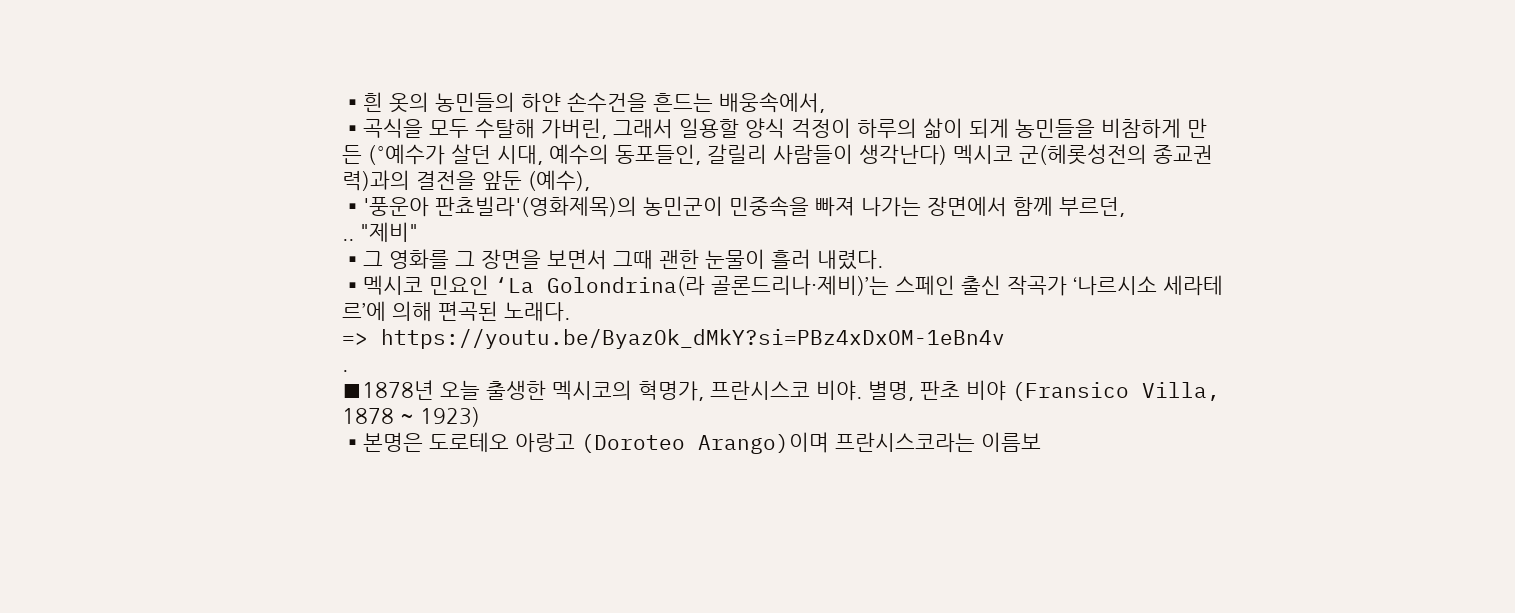▪흰 옷의 농민들의 하얀 손수건을 흔드는 배웅속에서,
▪곡식을 모두 수탈해 가버린, 그래서 일용할 양식 걱정이 하루의 삶이 되게 농민들을 비참하게 만든 (°예수가 살던 시대, 예수의 동포들인, 갈릴리 사람들이 생각난다) 멕시코 군(헤롯성전의 종교권력)과의 결전을 앞둔 (예수),
▪'풍운아 판쵸빌라'(영화제목)의 농민군이 민중속을 빠져 나가는 장면에서 함께 부르던,
.. "제비"
▪그 영화를 그 장면을 보면서 그때 괜한 눈물이 흘러 내렸다.
▪멕시코 민요인 ‘La Golondrina(라 골론드리나·제비)’는 스페인 출신 작곡가 ‘나르시소 세라테르’에 의해 편곡된 노래다.
=> https://youtu.be/ByazOk_dMkY?si=PBz4xDxOM-1eBn4v
.
■1878년 오늘 출생한 멕시코의 혁명가, 프란시스코 비야. 별명, 판초 비야 (Fransico Villa, 1878 ~ 1923)
▪본명은 도로테오 아랑고 (Doroteo Arango)이며 프란시스코라는 이름보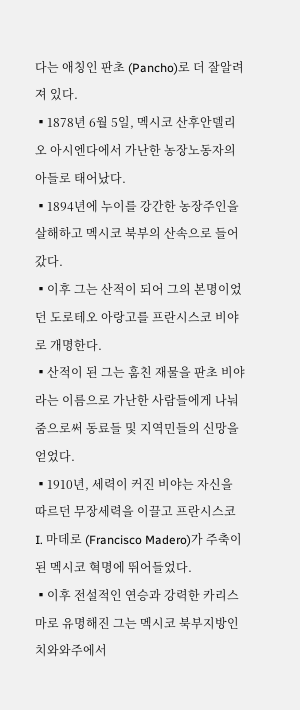다는 애칭인 판초 (Pancho)로 더 잘알려져 있다.
▪1878년 6월 5일, 멕시코 산후안델리오 아시엔다에서 가난한 농장노동자의 아들로 태어났다.
▪1894년에 누이를 강간한 농장주인을 살해하고 멕시코 북부의 산속으로 들어갔다.
▪이후 그는 산적이 되어 그의 본명이었던 도로테오 아랑고를 프란시스코 비야로 개명한다.
▪산적이 된 그는 훔친 재물을 판초 비야라는 이름으로 가난한 사람들에게 나눠줌으로써 동료들 및 지역민들의 신망을 얻었다.
▪1910년, 세력이 커진 비야는 자신을 따르던 무장세력을 이끌고 프란시스코 I. 마데로 (Francisco Madero)가 주축이 된 멕시코 혁명에 뛰어들었다.
▪이후 전설적인 연승과 강력한 카리스마로 유명해진 그는 멕시코 북부지방인 치와와주에서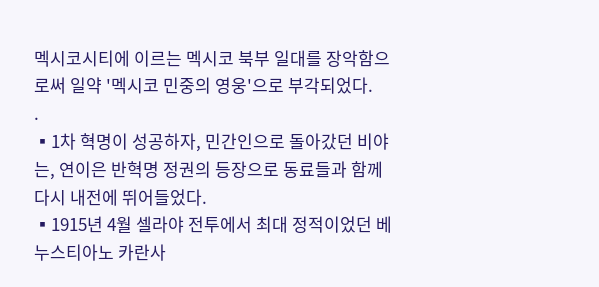멕시코시티에 이르는 멕시코 북부 일대를 장악함으로써 일약 '멕시코 민중의 영웅'으로 부각되었다.
.
▪1차 혁명이 성공하자, 민간인으로 돌아갔던 비야는, 연이은 반혁명 정권의 등장으로 동료들과 함께 다시 내전에 뛰어들었다.
▪1915년 4월 셀라야 전투에서 최대 정적이었던 베누스티아노 카란사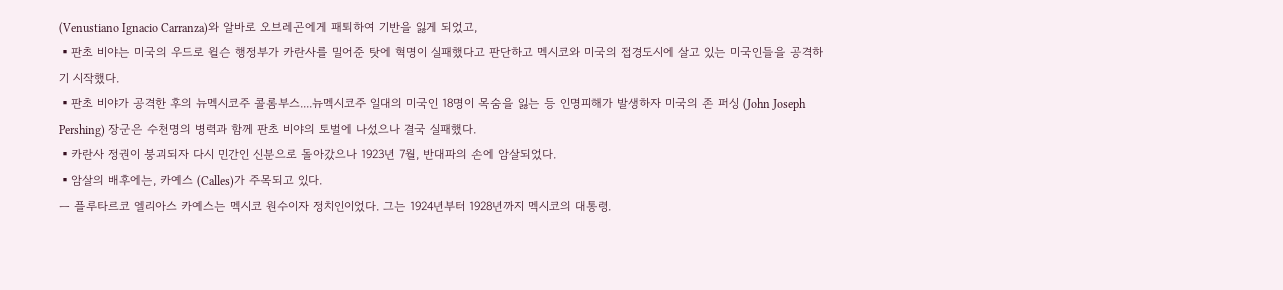(Venustiano Ignacio Carranza)와 알바로 오브레곤에게 패퇴하여 기반을 잃게 되었고,
▪판초 비야는 미국의 우드로 윌슨 행정부가 카란사를 밀어준 탓에 혁명이 실패했다고 판단하고 멕시코와 미국의 접경도시에 살고 있는 미국인들을 공격하기 시작했다.
▪판초 비야가 공격한 후의 뉴멕시코주 콜롬부스....뉴멕시코주 일대의 미국인 18명이 목숨을 잃는 등 인명피해가 발생하자 미국의 존 퍼싱 (John Joseph Pershing) 장군은 수천명의 병력과 함께 판초 비야의 토벌에 나섰으나 결국 실패했다.
▪카란사 정권이 붕괴되자 다시 민간인 신분으로 돌아갔으나 1923년 7월, 반대파의 손에 암살되었다.
▪암살의 배후에는, 카예스 (Calles)가 주목되고 있다.
ㅡ 플루타르코 엘리아스 카예스는 멕시코 원수이자 정치인이었다. 그는 1924년부터 1928년까지 멕시코의 대통령.